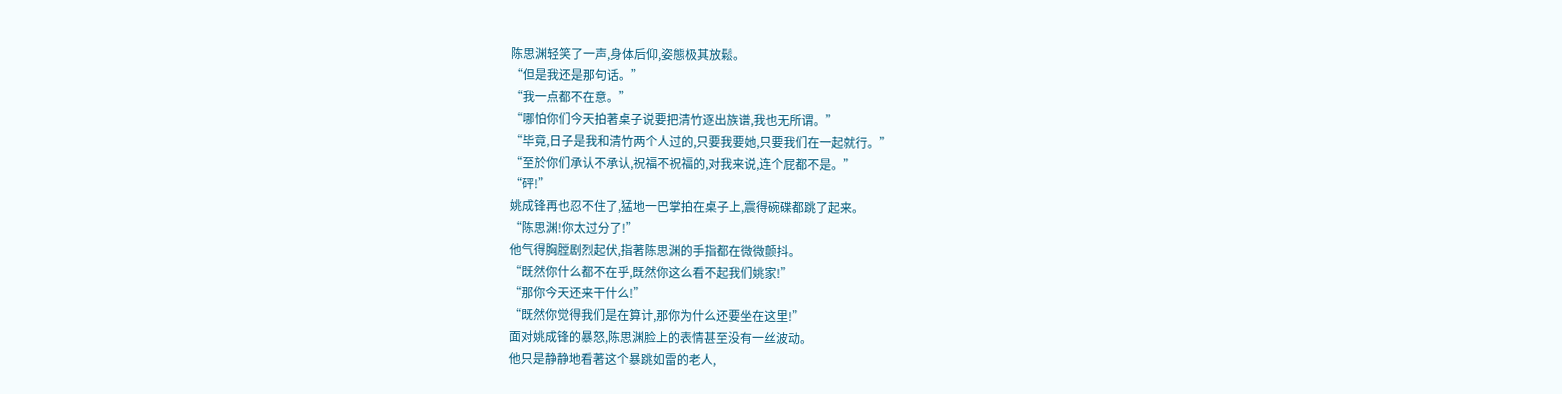陈思渊轻笑了一声,身体后仰,姿態极其放鬆。
“但是我还是那句话。”
“我一点都不在意。”
“哪怕你们今天拍著桌子说要把清竹逐出族谱,我也无所谓。”
“毕竟,日子是我和清竹两个人过的,只要我要她,只要我们在一起就行。”
“至於你们承认不承认,祝福不祝福的,对我来说,连个屁都不是。”
“砰!”
姚成锋再也忍不住了,猛地一巴掌拍在桌子上,震得碗碟都跳了起来。
“陈思渊!你太过分了!”
他气得胸膛剧烈起伏,指著陈思渊的手指都在微微颤抖。
“既然你什么都不在乎,既然你这么看不起我们姚家!”
“那你今天还来干什么!”
“既然你觉得我们是在算计,那你为什么还要坐在这里!”
面对姚成锋的暴怒,陈思渊脸上的表情甚至没有一丝波动。
他只是静静地看著这个暴跳如雷的老人,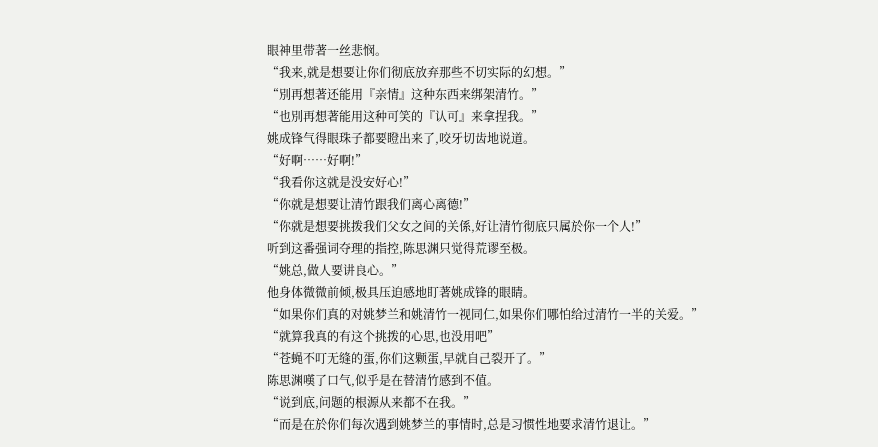眼神里带著一丝悲悯。
“我来,就是想要让你们彻底放弃那些不切实际的幻想。”
“別再想著还能用『亲情』这种东西来绑架清竹。”
“也別再想著能用这种可笑的『认可』来拿捏我。”
姚成锋气得眼珠子都要瞪出来了,咬牙切齿地说道。
“好啊……好啊!”
“我看你这就是没安好心!”
“你就是想要让清竹跟我们离心离德!”
“你就是想要挑拨我们父女之间的关係,好让清竹彻底只属於你一个人!”
听到这番强词夺理的指控,陈思渊只觉得荒谬至极。
“姚总,做人要讲良心。”
他身体微微前倾,极具压迫感地盯著姚成锋的眼睛。
“如果你们真的对姚梦兰和姚清竹一视同仁,如果你们哪怕给过清竹一半的关爱。”
“就算我真的有这个挑拨的心思,也没用吧”
“苍蝇不叮无缝的蛋,你们这颗蛋,早就自己裂开了。”
陈思渊嘆了口气,似乎是在替清竹感到不值。
“说到底,问题的根源从来都不在我。”
“而是在於你们每次遇到姚梦兰的事情时,总是习惯性地要求清竹退让。”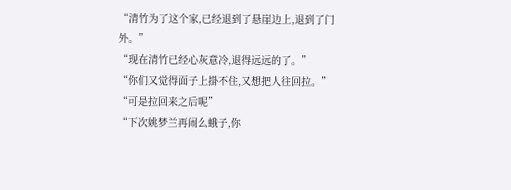“清竹为了这个家,已经退到了悬崖边上,退到了门外。”
“现在清竹已经心灰意冷,退得远远的了。”
“你们又觉得面子上掛不住,又想把人往回拉。”
“可是拉回来之后呢”
“下次姚梦兰再闹么蛾子,你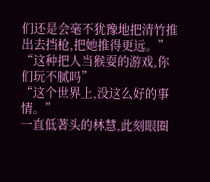们还是会毫不犹豫地把清竹推出去挡枪,把她推得更远。”
“这种把人当猴耍的游戏,你们玩不腻吗”
“这个世界上,没这么好的事情。”
一直低著头的林慧,此刻眼圈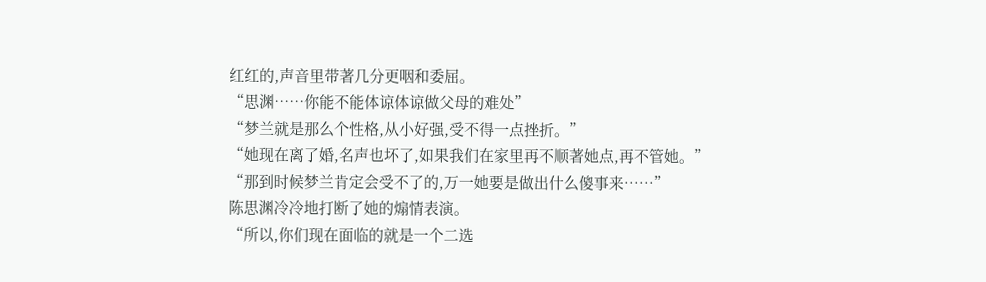红红的,声音里带著几分更咽和委屈。
“思渊……你能不能体谅体谅做父母的难处”
“梦兰就是那么个性格,从小好强,受不得一点挫折。”
“她现在离了婚,名声也坏了,如果我们在家里再不顺著她点,再不管她。”
“那到时候梦兰肯定会受不了的,万一她要是做出什么傻事来……”
陈思渊冷冷地打断了她的煽情表演。
“所以,你们现在面临的就是一个二选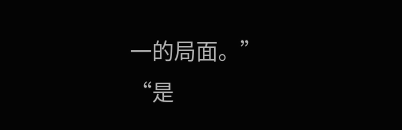一的局面。”
“是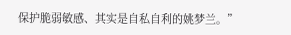保护脆弱敏感、其实是自私自利的姚梦兰。”